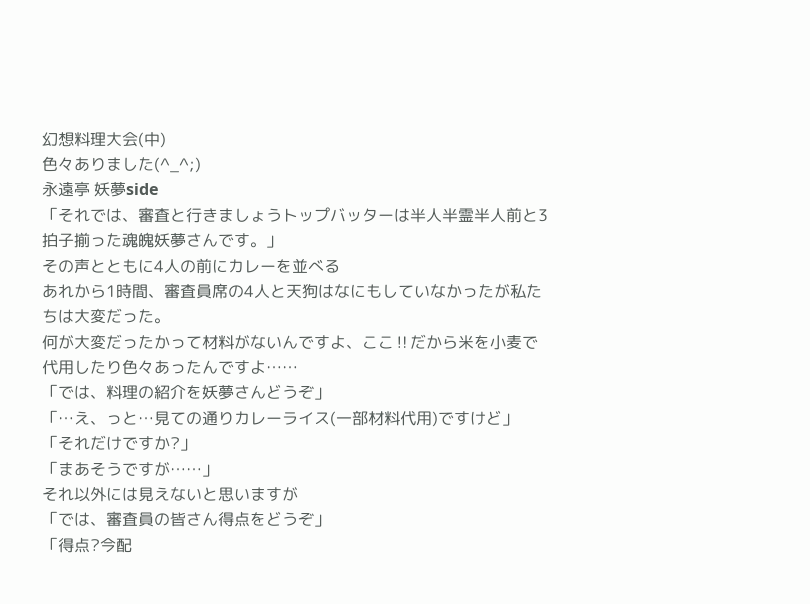幻想料理大会(中)
色々ありました(^_^;)
永遠亭 妖夢side
「それでは、審査と行きましょうトップバッターは半人半霊半人前と3拍子揃った魂魄妖夢さんです。」
その声とともに4人の前にカレーを並べる
あれから1時間、審査員席の4人と天狗はなにもしていなかったが私たちは大変だった。
何が大変だったかって材料がないんですよ、ここ‼だから米を小麦で代用したり色々あったんですよ……
「では、料理の紹介を妖夢さんどうぞ」
「…え、っと…見ての通りカレーライス(一部材料代用)ですけど」
「それだけですか?」
「まあそうですが……」
それ以外には見えないと思いますが
「では、審査員の皆さん得点をどうぞ」
「得点?今配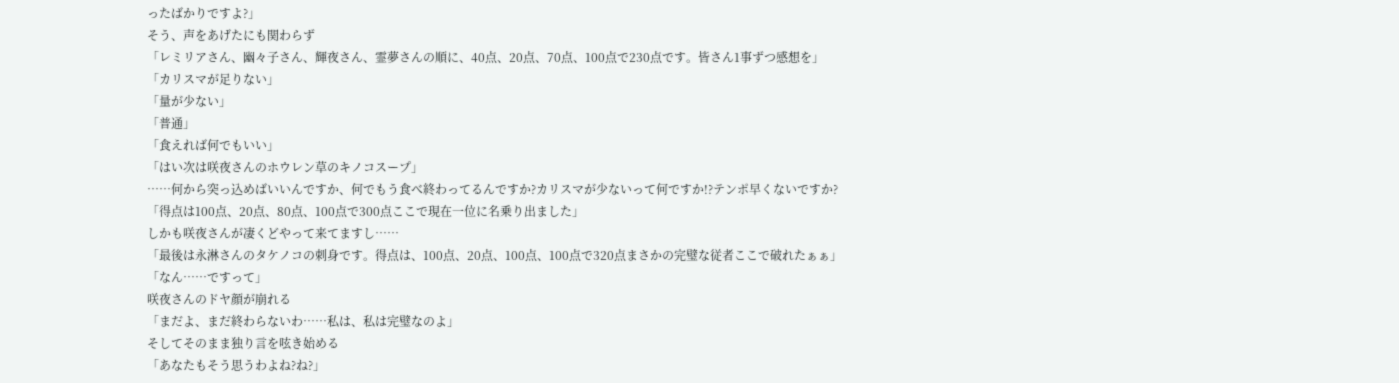ったばかりですよ?」
そう、声をあげたにも関わらず
「レミリアさん、幽々子さん、輝夜さん、霊夢さんの順に、40点、20点、70点、100点で230点です。皆さん1事ずつ感想を」
「カリスマが足りない」
「量が少ない」
「普通」
「食えれば何でもいい」
「はい次は咲夜さんのホウレン草のキノコスープ」
……何から突っ込めばいいんですか、何でもう食べ終わってるんですか?カリスマが少ないって何ですか!?テンポ早くないですか?
「得点は100点、20点、80点、100点で300点ここで現在一位に名乗り出ました」
しかも咲夜さんが凄くどやって来てますし……
「最後は永淋さんのタケノコの刺身です。得点は、100点、20点、100点、100点で320点まさかの完璧な従者ここで破れたぁぁ」
「なん……ですって」
咲夜さんのドヤ顔が崩れる
「まだよ、まだ終わらないわ……私は、私は完璧なのよ」
そしてそのまま独り言を呟き始める
「あなたもそう思うわよね?ね?」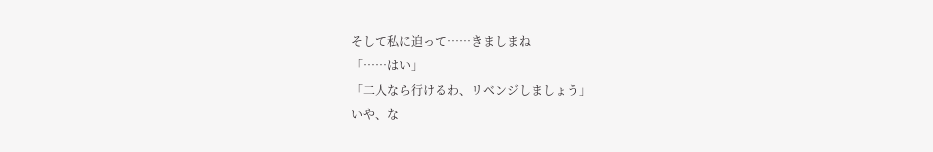そして私に迫って……きましまね
「……はい」
「二人なら行けるわ、リベンジしましょう」
いや、な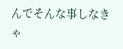んでそんな事しなきゃ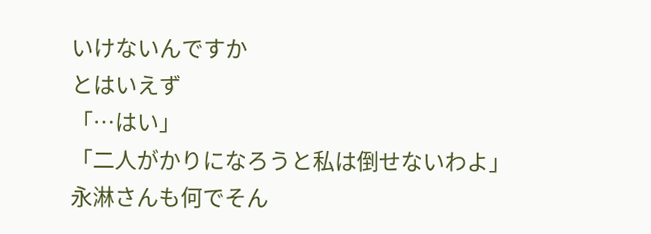いけないんですか
とはいえず
「…はい」
「二人がかりになろうと私は倒せないわよ」
永淋さんも何でそん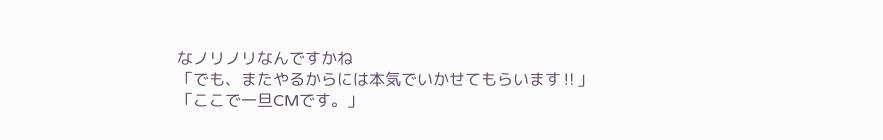なノリノリなんですかね
「でも、またやるからには本気でいかせてもらいます‼」
「ここで一旦CMです。」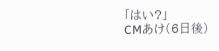「はい?」
CMあけ(6日後)